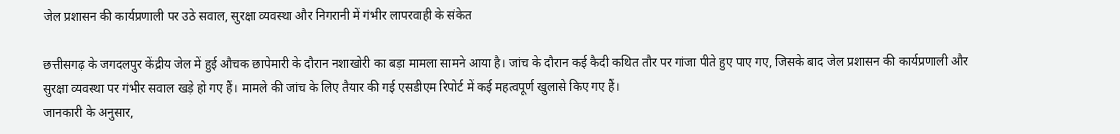जेल प्रशासन की कार्यप्रणाली पर उठे सवाल, सुरक्षा व्यवस्था और निगरानी में गंभीर लापरवाही के संकेत

छत्तीसगढ़ के जगदलपुर केंद्रीय जेल में हुई औचक छापेमारी के दौरान नशाखोरी का बड़ा मामला सामने आया है। जांच के दौरान कई कैदी कथित तौर पर गांजा पीते हुए पाए गए, जिसके बाद जेल प्रशासन की कार्यप्रणाली और सुरक्षा व्यवस्था पर गंभीर सवाल खड़े हो गए हैं। मामले की जांच के लिए तैयार की गई एसडीएम रिपोर्ट में कई महत्वपूर्ण खुलासे किए गए हैं।
जानकारी के अनुसार,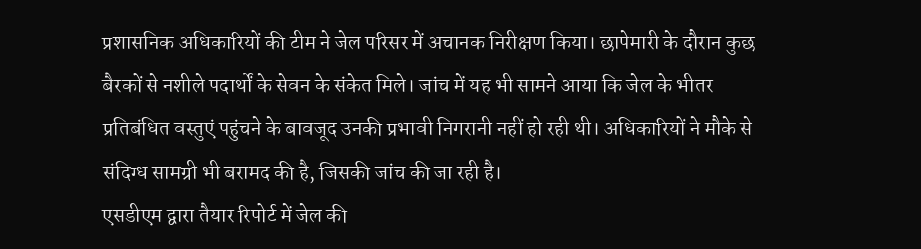प्रशासनिक अधिकारियों की टीम ने जेल परिसर में अचानक निरीक्षण किया। छापेमारी के दौरान कुछ बैरकों से नशीले पदार्थों के सेवन के संकेत मिले। जांच में यह भी सामने आया कि जेल के भीतर प्रतिबंधित वस्तुएं पहुंचने के बावजूद उनकी प्रभावी निगरानी नहीं हो रही थी। अधिकारियों ने मौके से संदिग्ध सामग्री भी बरामद की है, जिसकी जांच की जा रही है।
एसडीएम द्वारा तैयार रिपोर्ट में जेल की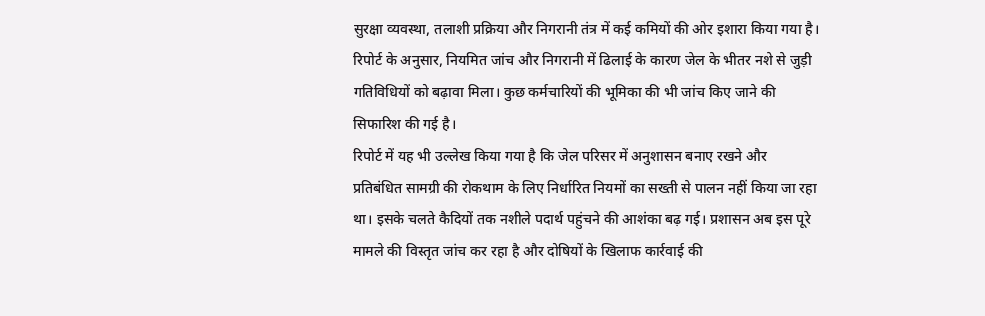सुरक्षा व्यवस्था, तलाशी प्रक्रिया और निगरानी तंत्र में कई कमियों की ओर इशारा किया गया है। रिपोर्ट के अनुसार, नियमित जांच और निगरानी में ढिलाई के कारण जेल के भीतर नशे से जुड़ी गतिविधियों को बढ़ावा मिला। कुछ कर्मचारियों की भूमिका की भी जांच किए जाने की सिफारिश की गई है।
रिपोर्ट में यह भी उल्लेख किया गया है कि जेल परिसर में अनुशासन बनाए रखने और प्रतिबंधित सामग्री की रोकथाम के लिए निर्धारित नियमों का सख्ती से पालन नहीं किया जा रहा था। इसके चलते कैदियों तक नशीले पदार्थ पहुंचने की आशंका बढ़ गई। प्रशासन अब इस पूरे मामले की विस्तृत जांच कर रहा है और दोषियों के खिलाफ कार्रवाई की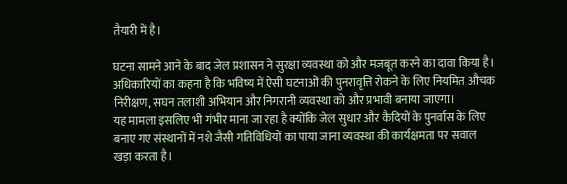तैयारी में है।

घटना सामने आने के बाद जेल प्रशासन ने सुरक्षा व्यवस्था को और मजबूत करने का दावा किया है। अधिकारियों का कहना है कि भविष्य में ऐसी घटनाओं की पुनरावृत्ति रोकने के लिए नियमित औचक निरीक्षण, सघन तलाशी अभियान और निगरानी व्यवस्था को और प्रभावी बनाया जाएगा।
यह मामला इसलिए भी गंभीर माना जा रहा है क्योंकि जेल सुधार और कैदियों के पुनर्वास के लिए बनाए गए संस्थानों में नशे जैसी गतिविधियों का पाया जाना व्यवस्था की कार्यक्षमता पर सवाल खड़ा करता है।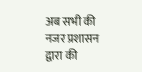अब सभी की नजर प्रशासन द्वारा की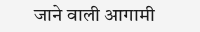जाने वाली आगामी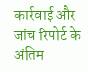कार्रवाई और जांच रिपोर्ट के अंतिम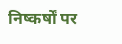निष्कर्षों पर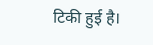टिकी हुई है।